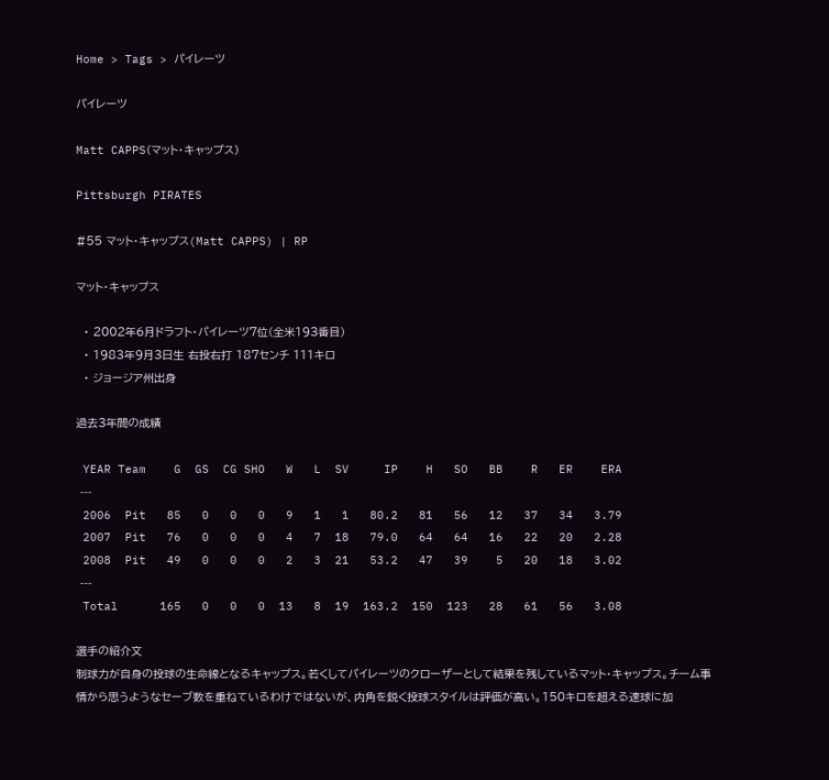Home > Tags > パイレーツ

パイレーツ

Matt CAPPS(マット・キャップス)

Pittsburgh PIRATES

#55 マット・キャップス(Matt CAPPS) | RP

マット・キャップス

  • 2002年6月ドラフト・パイレーツ7位(全米193番目)
  • 1983年9月3日生 右投右打 187センチ 111キロ
  • ジョージア州出身

過去3年間の成績

 YEAR Team    G  GS  CG SHO   W   L  SV     IP    H   SO   BB    R   ER    ERA
 ---
 2006  Pit   85   0   0   0   9   1   1   80.2   81   56   12   37   34   3.79
 2007  Pit   76   0   0   0   4   7  18   79.0   64   64   16   22   20   2.28
 2008  Pit   49   0   0   0   2   3  21   53.2   47   39    5   20   18   3.02
 ---
 Total      165   0   0   0  13   8  19  163.2  150  123   28   61   56   3.08

選手の紹介文
制球力が自身の投球の生命線となるキャップス。若くしてパイレーツのクローザーとして結果を残しているマット・キャップス。チーム事情から思うようなセーブ数を重ねているわけではないが、内角を鋭く投球スタイルは評価が高い。150キロを超える速球に加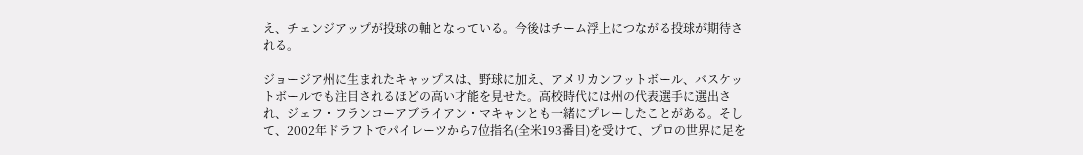え、チェンジアップが投球の軸となっている。今後はチーム浮上につながる投球が期待される。

ジョージア州に生まれたキャップスは、野球に加え、アメリカンフットボール、バスケットボールでも注目されるほどの高い才能を見せた。高校時代には州の代表選手に選出され、ジェフ・フランコーアブライアン・マキャンとも一緒にプレーしたことがある。そして、2002年ドラフトでパイレーツから7位指名(全米193番目)を受けて、プロの世界に足を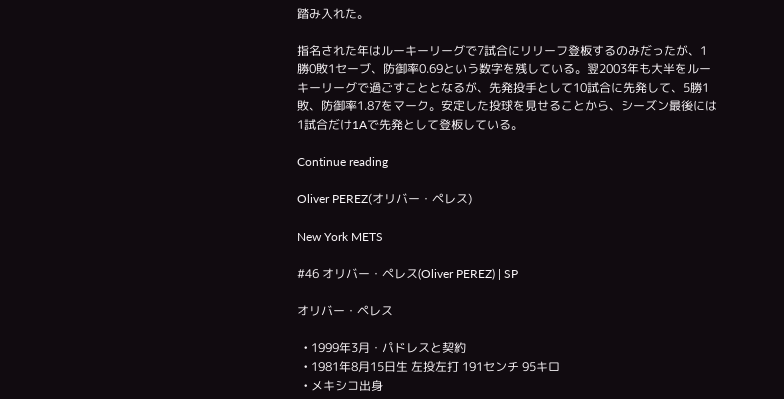踏み入れた。

指名された年はルーキーリーグで7試合にリリーフ登板するのみだったが、1勝0敗1セーブ、防御率0.69という数字を残している。翌2003年も大半をルーキーリーグで過ごすこととなるが、先発投手として10試合に先発して、5勝1敗、防御率1.87をマーク。安定した投球を見せることから、シーズン最後には1試合だけ1Aで先発として登板している。

Continue reading

Oliver PEREZ(オリバー・ペレス)

New York METS

#46 オリバー・ペレス(Oliver PEREZ) | SP

オリバー・ペレス

  • 1999年3月・パドレスと契約
  • 1981年8月15日生 左投左打 191センチ 95キロ
  • メキシコ出身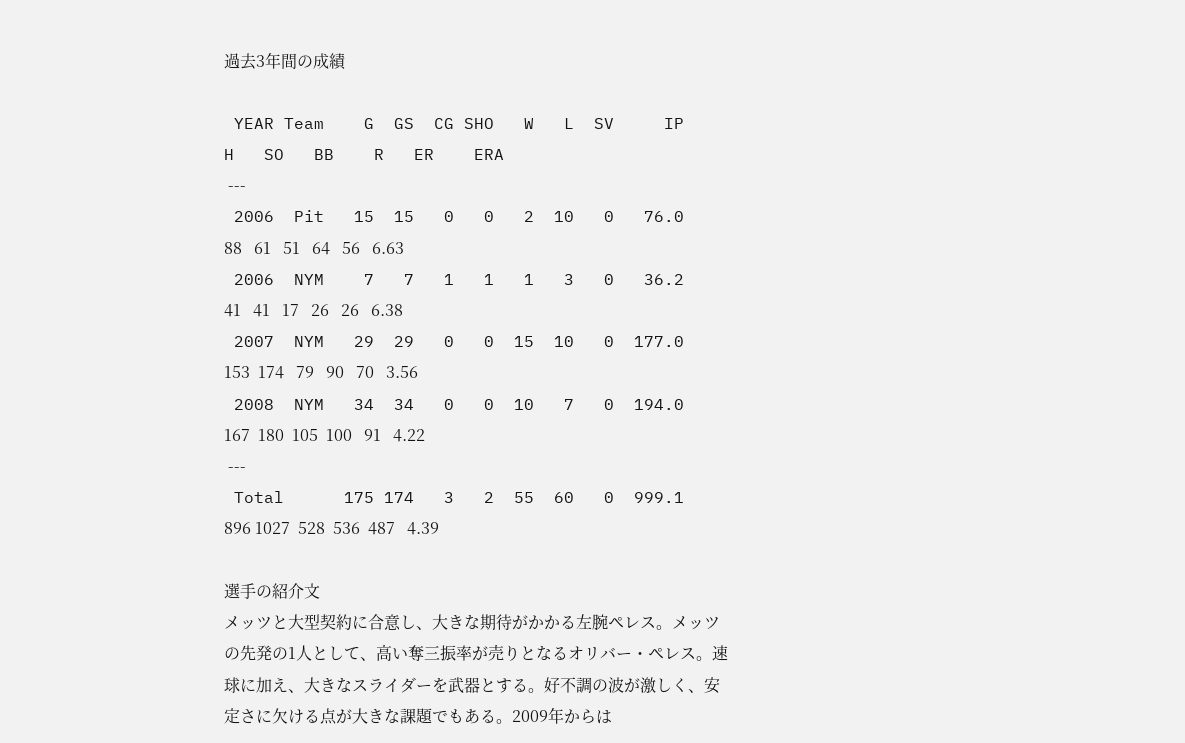過去3年間の成績

 YEAR Team    G  GS  CG SHO   W   L  SV     IP    H   SO   BB    R   ER    ERA
 ---
 2006  Pit   15  15   0   0   2  10   0   76.0   88   61   51   64   56   6.63
 2006  NYM    7   7   1   1   1   3   0   36.2   41   41   17   26   26   6.38
 2007  NYM   29  29   0   0  15  10   0  177.0  153  174   79   90   70   3.56
 2008  NYM   34  34   0   0  10   7   0  194.0  167  180  105  100   91   4.22
 ---
 Total      175 174   3   2  55  60   0  999.1  896 1027  528  536  487   4.39

選手の紹介文
メッツと大型契約に合意し、大きな期待がかかる左腕ペレス。メッツの先発の1人として、高い奪三振率が売りとなるオリバー・ペレス。速球に加え、大きなスライダーを武器とする。好不調の波が激しく、安定さに欠ける点が大きな課題でもある。2009年からは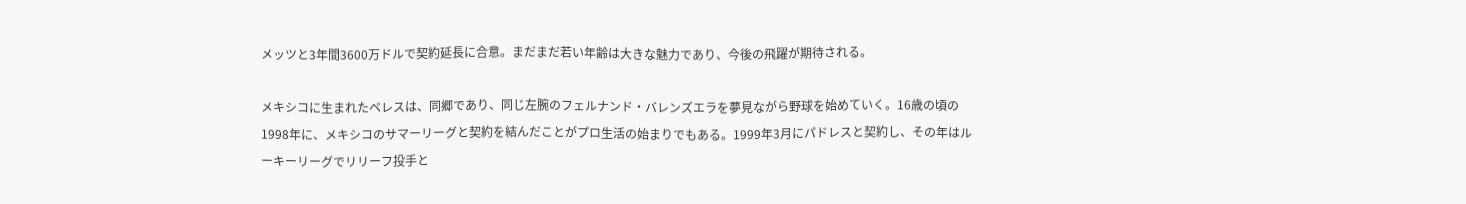メッツと3年間3600万ドルで契約延長に合意。まだまだ若い年齢は大きな魅力であり、今後の飛躍が期待される。

メキシコに生まれたペレスは、同郷であり、同じ左腕のフェルナンド・バレンズエラを夢見ながら野球を始めていく。16歳の頃の1998年に、メキシコのサマーリーグと契約を結んだことがプロ生活の始まりでもある。1999年3月にパドレスと契約し、その年はルーキーリーグでリリーフ投手と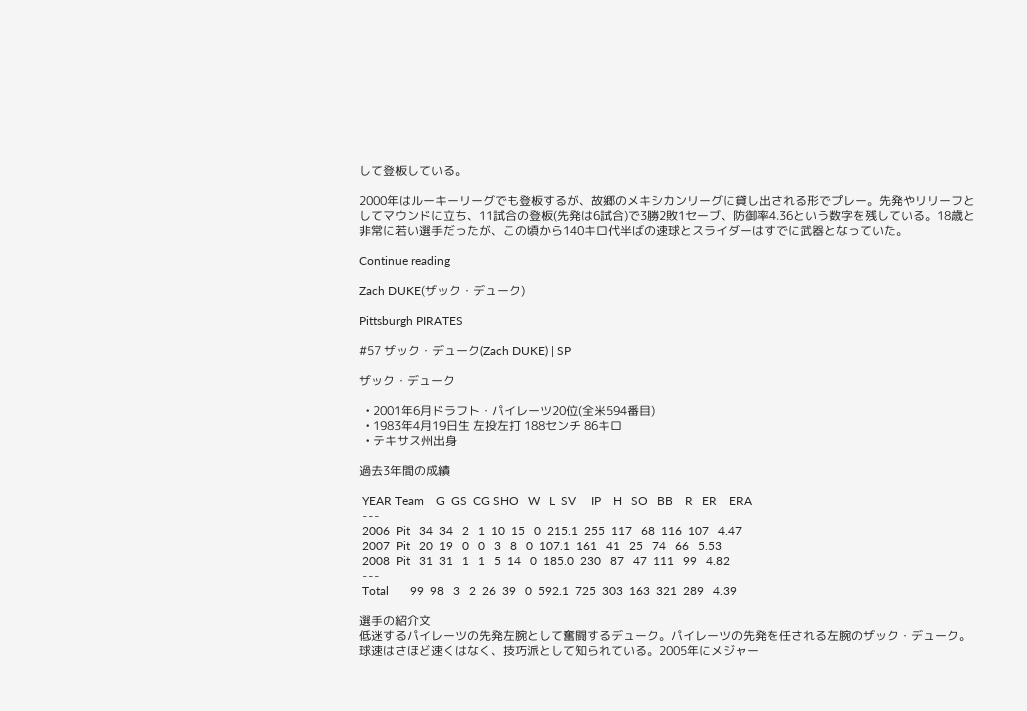して登板している。

2000年はルーキーリーグでも登板するが、故郷のメキシカンリーグに貸し出される形でプレー。先発やリリーフとしてマウンドに立ち、11試合の登板(先発は6試合)で3勝2敗1セーブ、防御率4.36という数字を残している。18歳と非常に若い選手だったが、この頃から140キロ代半ばの速球とスライダーはすでに武器となっていた。

Continue reading

Zach DUKE(ザック・デューク)

Pittsburgh PIRATES

#57 ザック・デューク(Zach DUKE) | SP

ザック・デューク

  • 2001年6月ドラフト・パイレーツ20位(全米594番目)
  • 1983年4月19日生 左投左打 188センチ 86キロ
  • テキサス州出身

過去3年間の成績

 YEAR Team    G  GS  CG SHO   W   L  SV     IP    H   SO   BB    R   ER    ERA
 ---
 2006  Pit   34  34   2   1  10  15   0  215.1  255  117   68  116  107   4.47
 2007  Pit   20  19   0   0   3   8   0  107.1  161   41   25   74   66   5.53
 2008  Pit   31  31   1   1   5  14   0  185.0  230   87   47  111   99   4.82
 ---
 Total       99  98   3   2  26  39   0  592.1  725  303  163  321  289   4.39

選手の紹介文
低迷するパイレーツの先発左腕として奮闘するデューク。パイレーツの先発を任される左腕のザック・デューク。球速はさほど速くはなく、技巧派として知られている。2005年にメジャー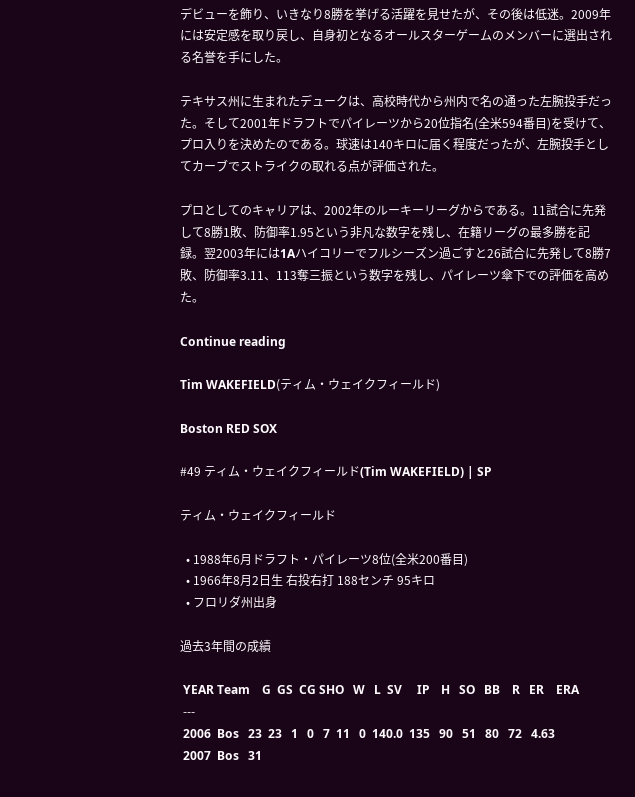デビューを飾り、いきなり8勝を挙げる活躍を見せたが、その後は低迷。2009年には安定感を取り戻し、自身初となるオールスターゲームのメンバーに選出される名誉を手にした。

テキサス州に生まれたデュークは、高校時代から州内で名の通った左腕投手だった。そして2001年ドラフトでパイレーツから20位指名(全米594番目)を受けて、プロ入りを決めたのである。球速は140キロに届く程度だったが、左腕投手としてカーブでストライクの取れる点が評価された。

プロとしてのキャリアは、2002年のルーキーリーグからである。11試合に先発して8勝1敗、防御率1.95という非凡な数字を残し、在籍リーグの最多勝を記録。翌2003年には1Aハイコリーでフルシーズン過ごすと26試合に先発して8勝7敗、防御率3.11、113奪三振という数字を残し、パイレーツ傘下での評価を高めた。

Continue reading

Tim WAKEFIELD(ティム・ウェイクフィールド)

Boston RED SOX

#49 ティム・ウェイクフィールド(Tim WAKEFIELD) | SP

ティム・ウェイクフィールド

  • 1988年6月ドラフト・パイレーツ8位(全米200番目)
  • 1966年8月2日生 右投右打 188センチ 95キロ
  • フロリダ州出身

過去3年間の成績

 YEAR Team    G  GS  CG SHO   W   L  SV     IP    H   SO   BB    R   ER    ERA
 ---
 2006  Bos   23  23   1   0   7  11   0  140.0  135   90   51   80   72   4.63
 2007  Bos   31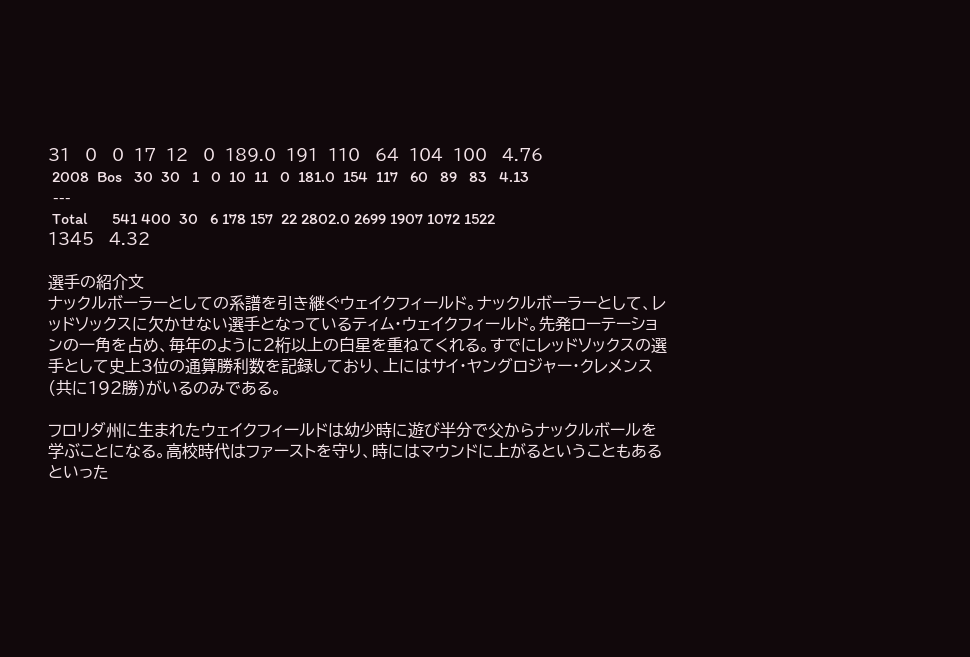31   0   0  17  12   0  189.0  191  110   64  104  100   4.76
 2008  Bos   30  30   1   0  10  11   0  181.0  154  117   60   89   83   4.13
 ---
 Total      541 400  30   6 178 157  22 2802.0 2699 1907 1072 1522 1345   4.32

選手の紹介文
ナックルボーラーとしての系譜を引き継ぐウェイクフィールド。ナックルボーラーとして、レッドソックスに欠かせない選手となっているティム・ウェイクフィールド。先発ローテーションの一角を占め、毎年のように2桁以上の白星を重ねてくれる。すでにレッドソックスの選手として史上3位の通算勝利数を記録しており、上にはサイ・ヤングロジャー・クレメンス(共に192勝)がいるのみである。

フロリダ州に生まれたウェイクフィールドは幼少時に遊び半分で父からナックルボールを学ぶことになる。高校時代はファーストを守り、時にはマウンドに上がるということもあるといった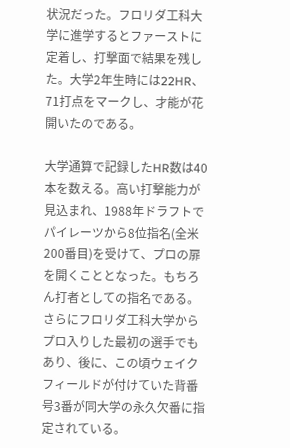状況だった。フロリダ工科大学に進学するとファーストに定着し、打撃面で結果を残した。大学2年生時には22HR、71打点をマークし、才能が花開いたのである。

大学通算で記録したHR数は40本を数える。高い打撃能力が見込まれ、1988年ドラフトでパイレーツから8位指名(全米200番目)を受けて、プロの扉を開くこととなった。もちろん打者としての指名である。さらにフロリダ工科大学からプロ入りした最初の選手でもあり、後に、この頃ウェイクフィールドが付けていた背番号3番が同大学の永久欠番に指定されている。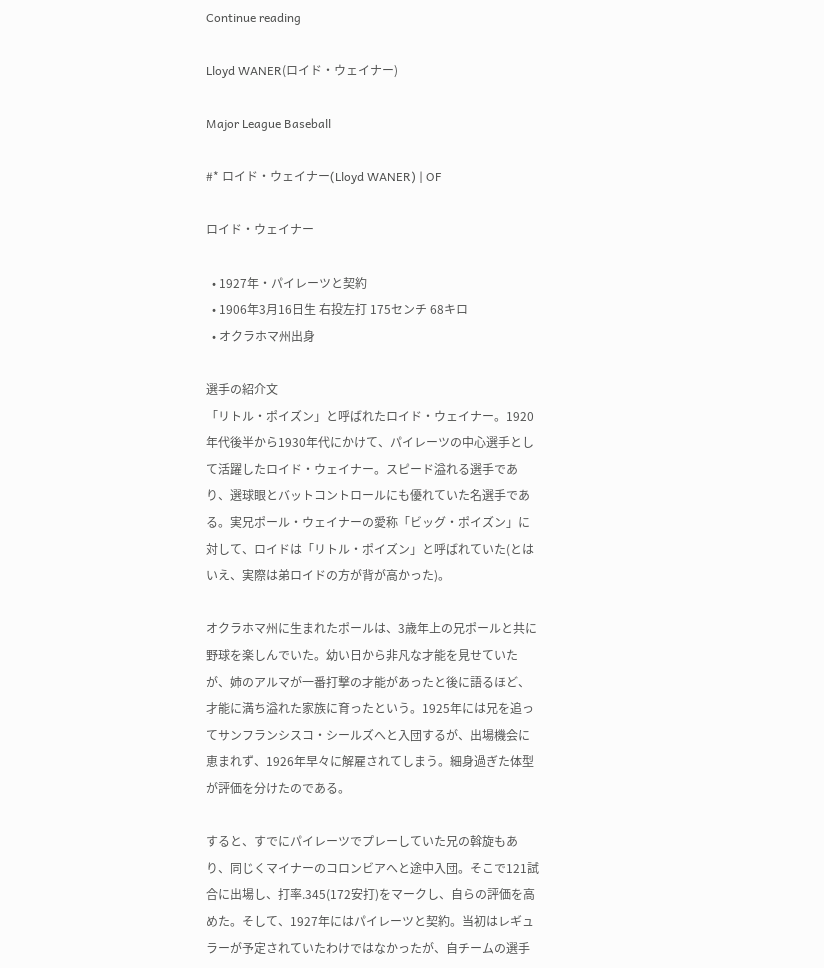Continue reading

Lloyd WANER(ロイド・ウェイナー)

Major League Baseball

#* ロイド・ウェイナー(Lloyd WANER) | OF

ロイド・ウェイナー

  • 1927年・パイレーツと契約
  • 1906年3月16日生 右投左打 175センチ 68キロ
  • オクラホマ州出身

選手の紹介文
「リトル・ポイズン」と呼ばれたロイド・ウェイナー。1920年代後半から1930年代にかけて、パイレーツの中心選手として活躍したロイド・ウェイナー。スピード溢れる選手であり、選球眼とバットコントロールにも優れていた名選手である。実兄ポール・ウェイナーの愛称「ビッグ・ポイズン」に対して、ロイドは「リトル・ポイズン」と呼ばれていた(とはいえ、実際は弟ロイドの方が背が高かった)。

オクラホマ州に生まれたポールは、3歳年上の兄ポールと共に野球を楽しんでいた。幼い日から非凡な才能を見せていたが、姉のアルマが一番打撃の才能があったと後に語るほど、才能に満ち溢れた家族に育ったという。1925年には兄を追ってサンフランシスコ・シールズへと入団するが、出場機会に恵まれず、1926年早々に解雇されてしまう。細身過ぎた体型が評価を分けたのである。

すると、すでにパイレーツでプレーしていた兄の斡旋もあり、同じくマイナーのコロンビアへと途中入団。そこで121試合に出場し、打率.345(172安打)をマークし、自らの評価を高めた。そして、1927年にはパイレーツと契約。当初はレギュラーが予定されていたわけではなかったが、自チームの選手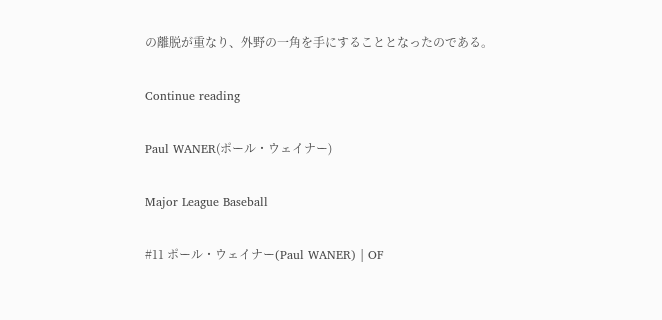の離脱が重なり、外野の一角を手にすることとなったのである。

Continue reading

Paul WANER(ポール・ウェイナー)

Major League Baseball

#11 ポール・ウェイナー(Paul WANER) | OF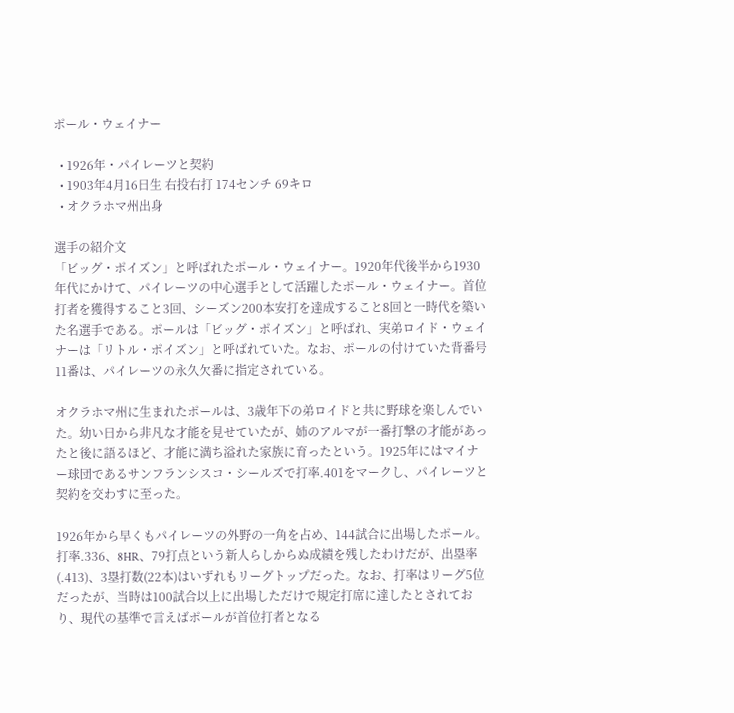ポール・ウェイナー

  • 1926年・パイレーツと契約
  • 1903年4月16日生 右投右打 174センチ 69キロ
  • オクラホマ州出身

選手の紹介文
「ビッグ・ポイズン」と呼ばれたポール・ウェイナー。1920年代後半から1930年代にかけて、パイレーツの中心選手として活躍したポール・ウェイナー。首位打者を獲得すること3回、シーズン200本安打を達成すること8回と一時代を築いた名選手である。ポールは「ビッグ・ポイズン」と呼ばれ、実弟ロイド・ウェイナーは「リトル・ポイズン」と呼ばれていた。なお、ポールの付けていた背番号11番は、パイレーツの永久欠番に指定されている。

オクラホマ州に生まれたポールは、3歳年下の弟ロイドと共に野球を楽しんでいた。幼い日から非凡な才能を見せていたが、姉のアルマが一番打撃の才能があったと後に語るほど、才能に満ち溢れた家族に育ったという。1925年にはマイナー球団であるサンフランシスコ・シールズで打率.401をマークし、パイレーツと契約を交わすに至った。

1926年から早くもパイレーツの外野の一角を占め、144試合に出場したポール。打率.336、8HR、79打点という新人らしからぬ成績を残したわけだが、出塁率(.413)、3塁打数(22本)はいずれもリーグトップだった。なお、打率はリーグ5位だったが、当時は100試合以上に出場しただけで規定打席に達したとされており、現代の基準で言えばポールが首位打者となる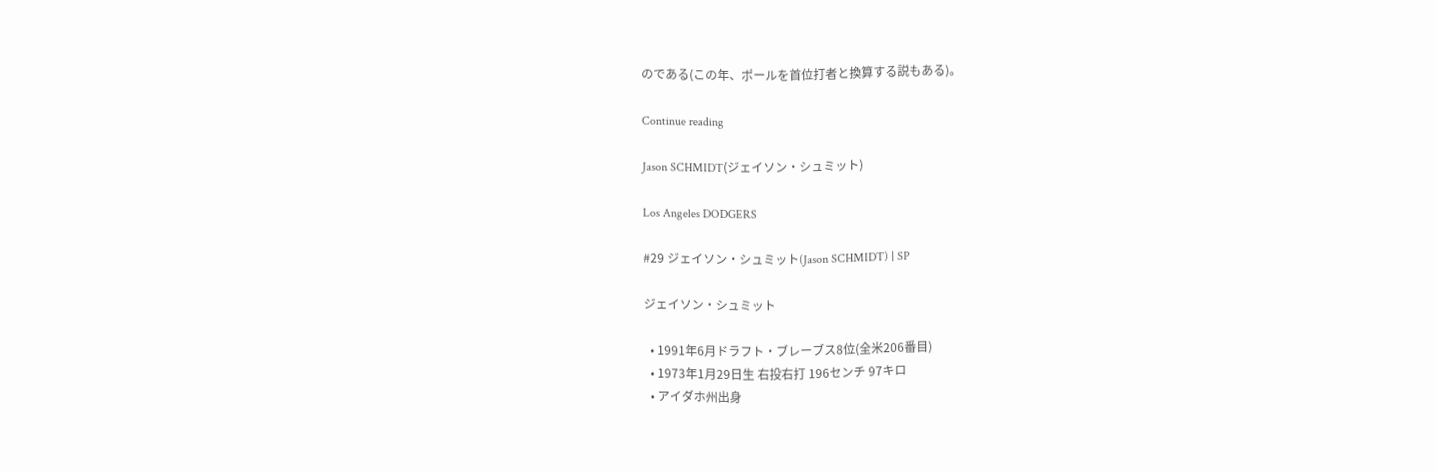のである(この年、ポールを首位打者と換算する説もある)。

Continue reading

Jason SCHMIDT(ジェイソン・シュミット)

Los Angeles DODGERS

#29 ジェイソン・シュミット(Jason SCHMIDT) | SP

ジェイソン・シュミット

  • 1991年6月ドラフト・ブレーブス8位(全米206番目)
  • 1973年1月29日生 右投右打 196センチ 97キロ
  • アイダホ州出身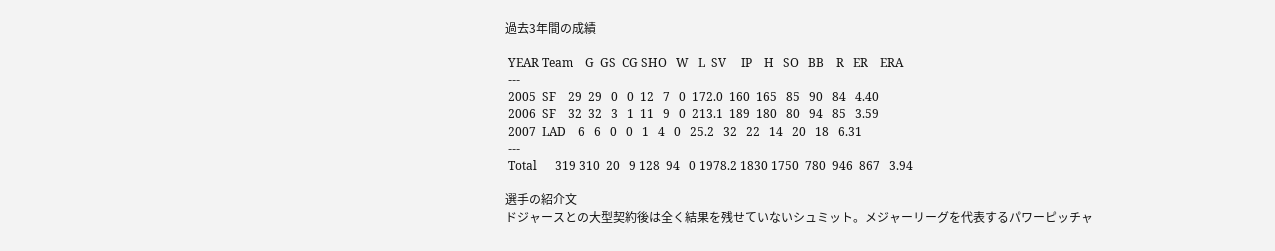過去3年間の成績

 YEAR Team    G  GS  CG SHO   W   L  SV     IP    H   SO   BB    R   ER    ERA
 ---
 2005  SF    29  29   0   0  12   7   0  172.0  160  165   85   90   84   4.40
 2006  SF    32  32   3   1  11   9   0  213.1  189  180   80   94   85   3.59
 2007  LAD    6   6   0   0   1   4   0   25.2   32   22   14   20   18   6.31
 ---
 Total      319 310  20   9 128  94   0 1978.2 1830 1750  780  946  867   3.94

選手の紹介文
ドジャースとの大型契約後は全く結果を残せていないシュミット。メジャーリーグを代表するパワーピッチャ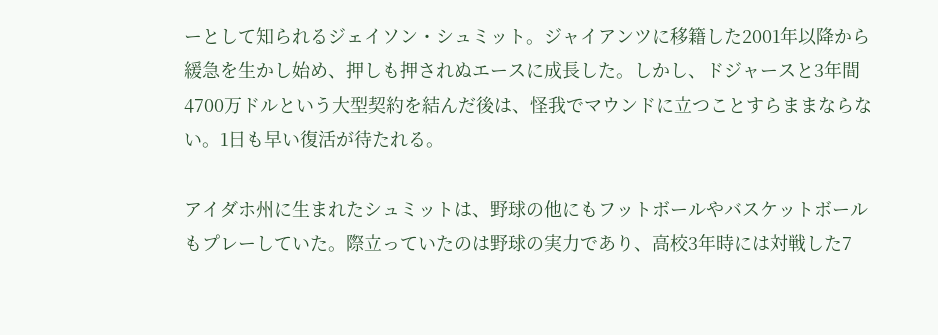ーとして知られるジェイソン・シュミット。ジャイアンツに移籍した2001年以降から緩急を生かし始め、押しも押されぬエースに成長した。しかし、ドジャースと3年間4700万ドルという大型契約を結んだ後は、怪我でマウンドに立つことすらままならない。1日も早い復活が待たれる。

アイダホ州に生まれたシュミットは、野球の他にもフットボールやバスケットボールもプレーしていた。際立っていたのは野球の実力であり、高校3年時には対戦した7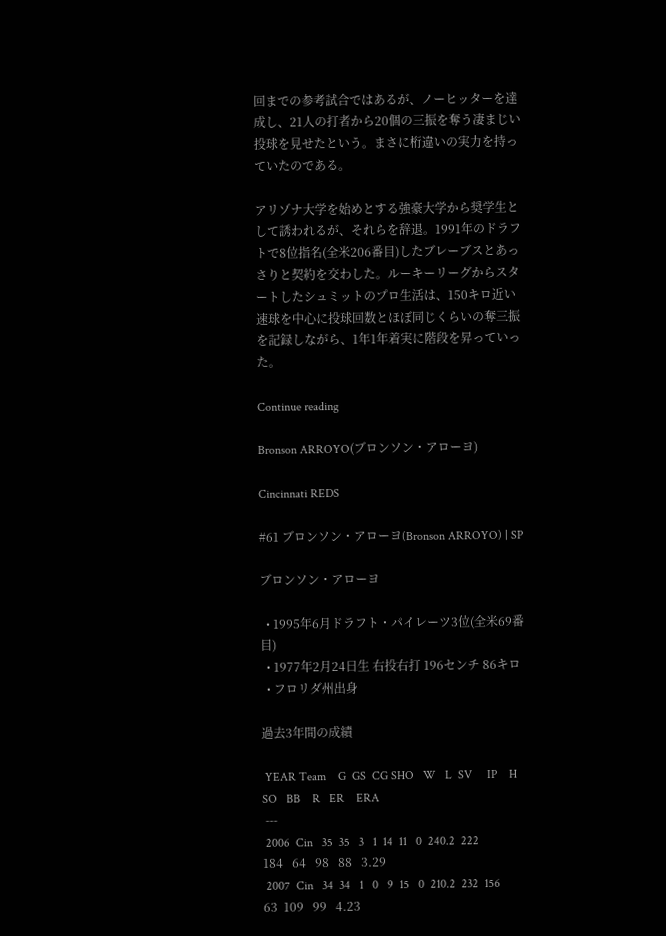回までの参考試合ではあるが、ノーヒッターを達成し、21人の打者から20個の三振を奪う凄まじい投球を見せたという。まさに桁違いの実力を持っていたのである。

アリゾナ大学を始めとする強豪大学から奨学生として誘われるが、それらを辞退。1991年のドラフトで8位指名(全米206番目)したブレーブスとあっさりと契約を交わした。ルーキーリーグからスタートしたシュミットのプロ生活は、150キロ近い速球を中心に投球回数とほぼ同じくらいの奪三振を記録しながら、1年1年着実に階段を昇っていった。

Continue reading

Bronson ARROYO(ブロンソン・アローヨ)

Cincinnati REDS

#61 ブロンソン・アローヨ(Bronson ARROYO) | SP

ブロンソン・アローヨ

  • 1995年6月ドラフト・パイレーツ3位(全米69番目)
  • 1977年2月24日生 右投右打 196センチ 86キロ
  • フロリダ州出身

過去3年間の成績

 YEAR Team    G  GS  CG SHO   W   L  SV     IP    H   SO   BB    R   ER    ERA
 ---
 2006  Cin   35  35   3   1  14  11   0  240.2  222  184   64   98   88   3.29
 2007  Cin   34  34   1   0   9  15   0  210.2  232  156   63  109   99   4.23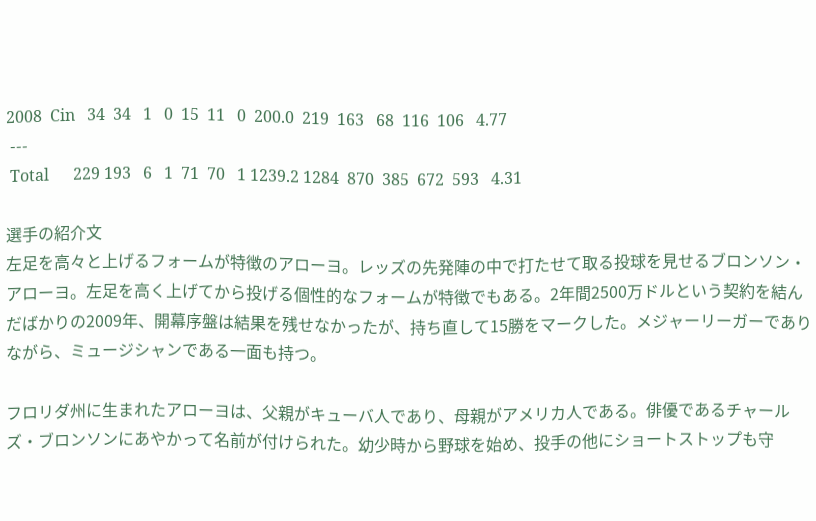2008  Cin   34  34   1   0  15  11   0  200.0  219  163   68  116  106   4.77
 ---
 Total      229 193   6   1  71  70   1 1239.2 1284  870  385  672  593   4.31

選手の紹介文
左足を高々と上げるフォームが特徴のアローヨ。レッズの先発陣の中で打たせて取る投球を見せるブロンソン・アローヨ。左足を高く上げてから投げる個性的なフォームが特徴でもある。2年間2500万ドルという契約を結んだばかりの2009年、開幕序盤は結果を残せなかったが、持ち直して15勝をマークした。メジャーリーガーでありながら、ミュージシャンである一面も持つ。

フロリダ州に生まれたアローヨは、父親がキューバ人であり、母親がアメリカ人である。俳優であるチャールズ・ブロンソンにあやかって名前が付けられた。幼少時から野球を始め、投手の他にショートストップも守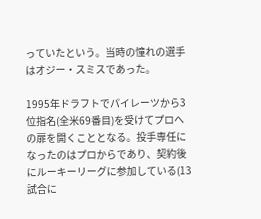っていたという。当時の憧れの選手はオジー・スミスであった。

1995年ドラフトでパイレーツから3位指名(全米69番目)を受けてプロへの扉を開くこととなる。投手専任になったのはプロからであり、契約後にルーキーリーグに参加している(13試合に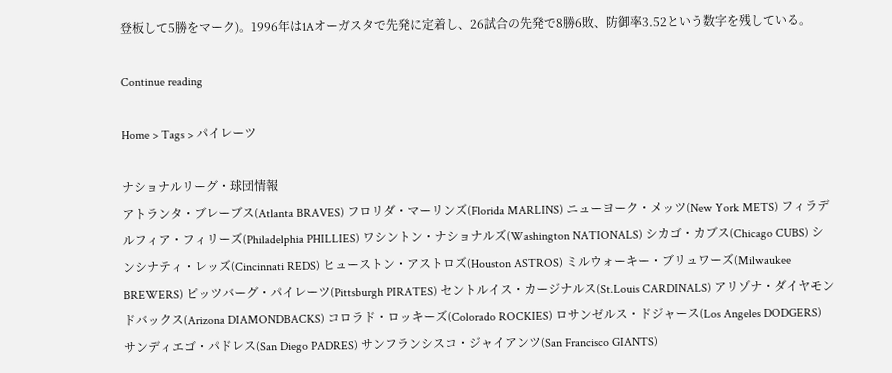登板して5勝をマーク)。1996年は1Aオーガスタで先発に定着し、26試合の先発で8勝6敗、防御率3.52という数字を残している。

Continue reading

Home > Tags > パイレーツ

ナショナルリーグ・球団情報
アトランタ・ブレーブス(Atlanta BRAVES) フロリダ・マーリンズ(Florida MARLINS) ニューヨーク・メッツ(New York METS) フィラデルフィア・フィリーズ(Philadelphia PHILLIES) ワシントン・ナショナルズ(Washington NATIONALS) シカゴ・カブス(Chicago CUBS) シンシナティ・レッズ(Cincinnati REDS) ヒューストン・アストロズ(Houston ASTROS) ミルウォーキー・ブリュワーズ(Milwaukee BREWERS) ピッツバーグ・パイレーツ(Pittsburgh PIRATES) セントルイス・カージナルス(St.Louis CARDINALS) アリゾナ・ダイヤモンドバックス(Arizona DIAMONDBACKS) コロラド・ロッキーズ(Colorado ROCKIES) ロサンゼルス・ドジャース(Los Angeles DODGERS) サンディエゴ・パドレス(San Diego PADRES) サンフランシスコ・ジャイアンツ(San Francisco GIANTS)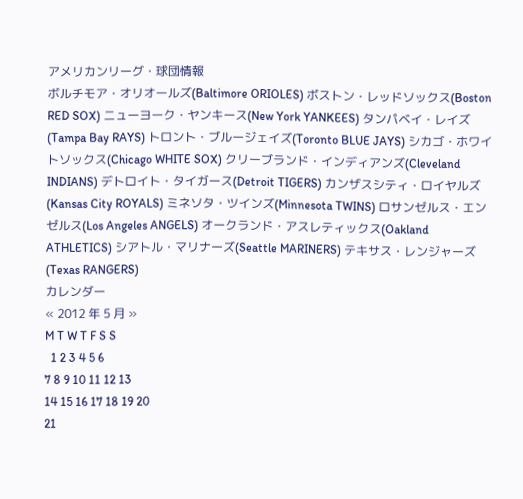アメリカンリーグ・球団情報
ボルチモア・オリオールズ(Baltimore ORIOLES) ボストン・レッドソックス(Boston RED SOX) ニューヨーク・ヤンキース(New York YANKEES) タンパベイ・レイズ(Tampa Bay RAYS) トロント・ブルージェイズ(Toronto BLUE JAYS) シカゴ・ホワイトソックス(Chicago WHITE SOX) クリーブランド・インディアンズ(Cleveland INDIANS) デトロイト・タイガース(Detroit TIGERS) カンザスシティ・ロイヤルズ(Kansas City ROYALS) ミネソタ・ツインズ(Minnesota TWINS) ロサンゼルス・エンゼルス(Los Angeles ANGELS) オークランド・アスレティックス(Oakland ATHLETICS) シアトル・マリナーズ(Seattle MARINERS) テキサス・レンジャーズ(Texas RANGERS)
カレンダー
« 2012 年 5 月 »
M T W T F S S
  1 2 3 4 5 6
7 8 9 10 11 12 13
14 15 16 17 18 19 20
21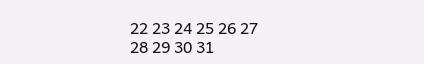22 23 24 25 26 27
28 29 30 31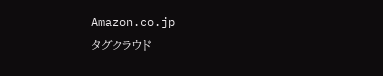Amazon.co.jp
タグクラウド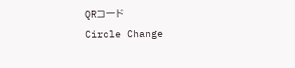QRコード
Circle Change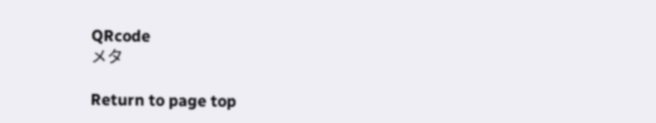QRcode
メタ

Return to page top